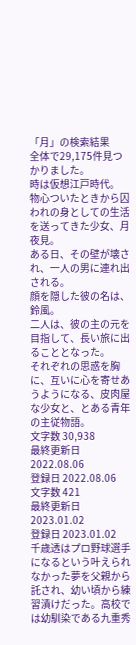「月」の検索結果
全体で29,175件見つかりました。
時は仮想江戸時代。
物心ついたときから囚われの身としての生活を送ってきた少女、月夜見。
ある日、その壁が壊され、一人の男に連れ出される。
顔を隠した彼の名は、鈴風。
二人は、彼の主の元を目指して、長い旅に出ることとなった。
それぞれの思惑を胸に、互いに心を寄せあうようになる、皮肉屋な少女と、とある青年の主従物語。
文字数 30,938
最終更新日 2022.08.06
登録日 2022.08.06
文字数 421
最終更新日 2023.01.02
登録日 2023.01.02
千歳透はプロ野球選手になるという叶えられなかった夢を父親から託され、幼い頃から練習漬けだった。高校では幼馴染である九重秀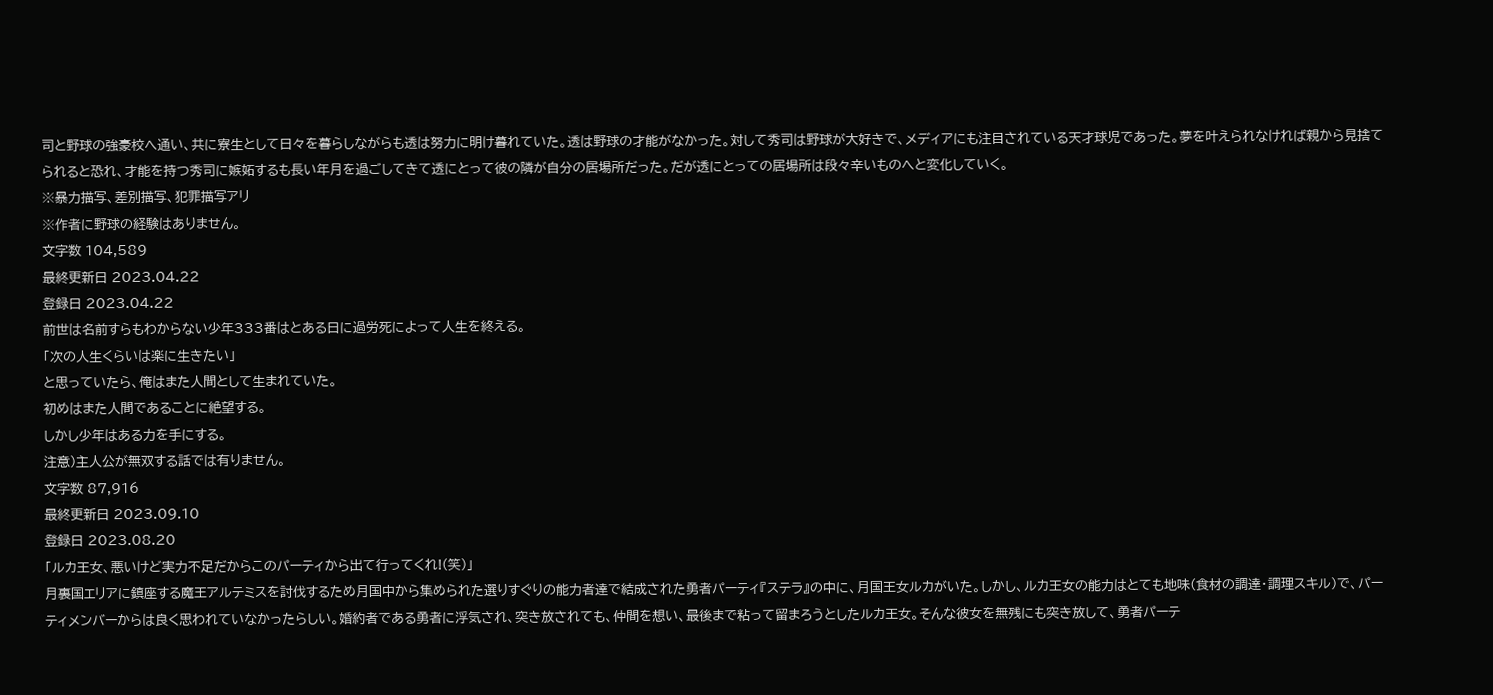司と野球の強豪校へ通い、共に寮生として日々を暮らしながらも透は努力に明け暮れていた。透は野球の才能がなかった。対して秀司は野球が大好きで、メディアにも注目されている天才球児であった。夢を叶えられなければ親から見捨てられると恐れ、才能を持つ秀司に嫉妬するも長い年月を過ごしてきて透にとって彼の隣が自分の居場所だった。だが透にとっての居場所は段々辛いものへと変化していく。
※暴力描写、差別描写、犯罪描写アリ
※作者に野球の経験はありません。
文字数 104,589
最終更新日 2023.04.22
登録日 2023.04.22
前世は名前すらもわからない少年333番はとある日に過労死によって人生を終える。
「次の人生くらいは楽に生きたい」
と思っていたら、俺はまた人間として生まれていた。
初めはまた人間であることに絶望する。
しかし少年はある力を手にする。
注意)主人公が無双する話では有りません。
文字数 87,916
最終更新日 2023.09.10
登録日 2023.08.20
「ルカ王女、悪いけど実力不足だからこのパーティから出て行ってくれ!(笑)」
月裏国エリアに鎮座する魔王アルテミスを討伐するため月国中から集められた選りすぐりの能力者達で結成された勇者パーティ『ステラ』の中に、月国王女ルカがいた。しかし、ルカ王女の能力はとても地味(食材の調達・調理スキル)で、パーティメンバーからは良く思われていなかったらしい。婚約者である勇者に浮気され、突き放されても、仲間を想い、最後まで粘って留まろうとしたルカ王女。そんな彼女を無残にも突き放して、勇者パーテ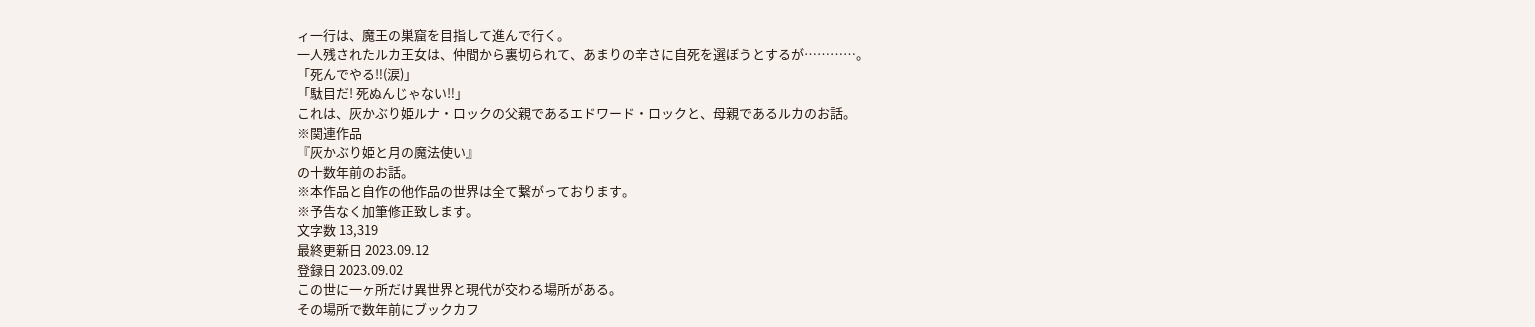ィ一行は、魔王の巣窟を目指して進んで行く。
一人残されたルカ王女は、仲間から裏切られて、あまりの辛さに自死を選ぼうとするが…………。
「死んでやる‼(涙)」
「駄目だ! 死ぬんじゃない‼」
これは、灰かぶり姫ルナ・ロックの父親であるエドワード・ロックと、母親であるルカのお話。
※関連作品
『灰かぶり姫と月の魔法使い』
の十数年前のお話。
※本作品と自作の他作品の世界は全て繋がっております。
※予告なく加筆修正致します。
文字数 13,319
最終更新日 2023.09.12
登録日 2023.09.02
この世に一ヶ所だけ異世界と現代が交わる場所がある。
その場所で数年前にブックカフ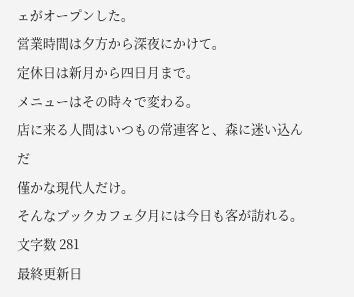ェがオープンした。
営業時間は夕方から深夜にかけて。
定休日は新月から四日月まで。
メニューはその時々で変わる。
店に来る人間はいつもの常連客と、森に迷い込んだ
僅かな現代人だけ。
そんなブックカフェ夕月には今日も客が訪れる。
文字数 281
最終更新日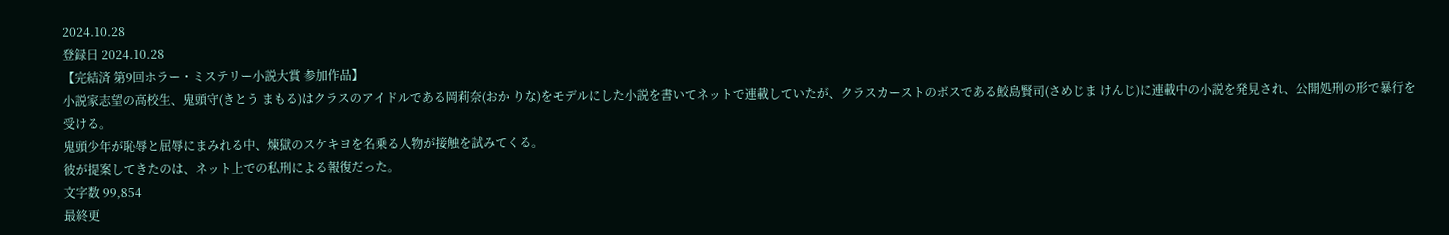2024.10.28
登録日 2024.10.28
【完結済 第9回ホラー・ミステリー小説大賞 参加作品】
小説家志望の高校生、鬼頭守(きとう まもる)はクラスのアイドルである岡莉奈(おか りな)をモデルにした小説を書いてネットで連載していたが、クラスカーストのボスである鮫島賢司(さめじま けんじ)に連載中の小説を発見され、公開処刑の形で暴行を受ける。
鬼頭少年が恥辱と屈辱にまみれる中、煉獄のスケキヨを名乗る人物が接触を試みてくる。
彼が提案してきたのは、ネット上での私刑による報復だった。
文字数 99,854
最終更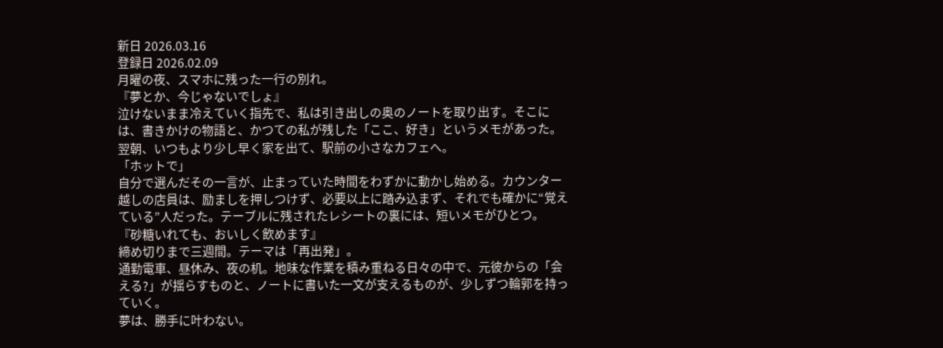新日 2026.03.16
登録日 2026.02.09
月曜の夜、スマホに残った一行の別れ。
『夢とか、今じゃないでしょ』
泣けないまま冷えていく指先で、私は引き出しの奥のノートを取り出す。そこには、書きかけの物語と、かつての私が残した「ここ、好き」というメモがあった。
翌朝、いつもより少し早く家を出て、駅前の小さなカフェへ。
「ホットで」
自分で選んだその一言が、止まっていた時間をわずかに動かし始める。カウンター越しの店員は、励ましを押しつけず、必要以上に踏み込まず、それでも確かに“覚えている”人だった。テーブルに残されたレシートの裏には、短いメモがひとつ。
『砂糖いれても、おいしく飲めます』
締め切りまで三週間。テーマは「再出発」。
通勤電車、昼休み、夜の机。地味な作業を積み重ねる日々の中で、元彼からの「会える?」が揺らすものと、ノートに書いた一文が支えるものが、少しずつ輪郭を持っていく。
夢は、勝手に叶わない。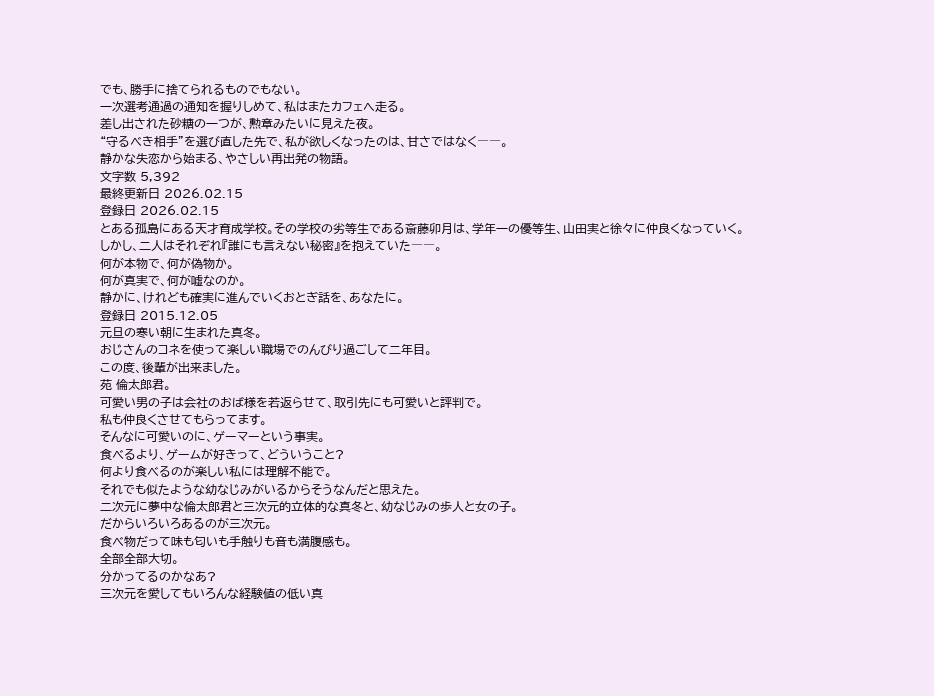でも、勝手に捨てられるものでもない。
一次選考通過の通知を握りしめて、私はまたカフェへ走る。
差し出された砂糖の一つが、勲章みたいに見えた夜。
“守るべき相手”を選び直した先で、私が欲しくなったのは、甘さではなく――。
静かな失恋から始まる、やさしい再出発の物語。
文字数 5,392
最終更新日 2026.02.15
登録日 2026.02.15
とある孤島にある天才育成学校。その学校の劣等生である斎藤卯月は、学年一の優等生、山田実と徐々に仲良くなっていく。
しかし、二人はそれぞれ『誰にも言えない秘密』を抱えていた――。
何が本物で、何が偽物か。
何が真実で、何が嘘なのか。
静かに、けれども確実に進んでいくおとぎ話を、あなたに。
登録日 2015.12.05
元旦の寒い朝に生まれた真冬。
おじさんのコネを使って楽しい職場でのんびり過ごして二年目。
この度、後輩が出来ました。
苑 倫太郎君。
可愛い男の子は会社のおば様を若返らせて、取引先にも可愛いと評判で。
私も仲良くさせてもらってます。
そんなに可愛いのに、ゲーマーという事実。
食べるより、ゲームが好きって、どういうこと?
何より食べるのが楽しい私には理解不能で。
それでも似たような幼なじみがいるからそうなんだと思えた。
二次元に夢中な倫太郎君と三次元的立体的な真冬と、幼なじみの歩人と女の子。
だからいろいろあるのが三次元。
食べ物だって味も匂いも手触りも音も満腹感も。
全部全部大切。
分かってるのかなあ?
三次元を愛してもいろんな経験値の低い真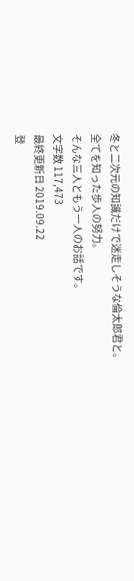冬と二次元の知識だけで迷走しそうな倫太郎君と。
全てを知った歩人の努力。
そんな三人ともう一人のお話です。
文字数 117,473
最終更新日 2019.09.22
登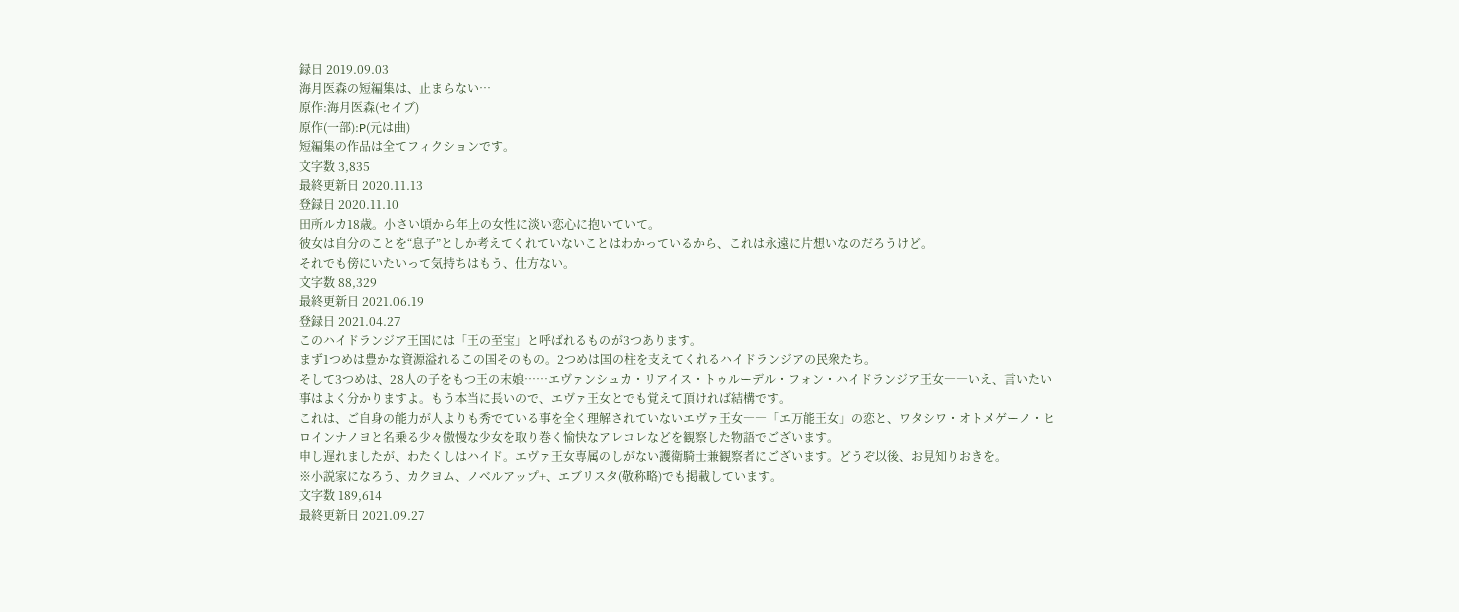録日 2019.09.03
海月医森の短編集は、止まらない…
原作:海月医森(セイブ)
原作(一部):P(元は曲)
短編集の作品は全てフィクションです。
文字数 3,835
最終更新日 2020.11.13
登録日 2020.11.10
田所ルカ18歳。小さい頃から年上の女性に淡い恋心に抱いていて。
彼女は自分のことを“息子”としか考えてくれていないことはわかっているから、これは永遠に片想いなのだろうけど。
それでも傍にいたいって気持ちはもう、仕方ない。
文字数 88,329
最終更新日 2021.06.19
登録日 2021.04.27
このハイドランジア王国には「王の至宝」と呼ばれるものが3つあります。
まず1つめは豊かな資源溢れるこの国そのもの。2つめは国の柱を支えてくれるハイドランジアの民衆たち。
そして3つめは、28人の子をもつ王の末娘……エヴァンシュカ・リアイス・トゥルーデル・フォン・ハイドランジア王女――いえ、言いたい事はよく分かりますよ。もう本当に長いので、エヴァ王女とでも覚えて頂ければ結構です。
これは、ご自身の能力が人よりも秀でている事を全く理解されていないエヴァ王女――「エ万能王女」の恋と、ワタシワ・オトメゲーノ・ヒロインナノヨと名乗る少々傲慢な少女を取り巻く愉快なアレコレなどを観察した物語でございます。
申し遅れましたが、わたくしはハイド。エヴァ王女専属のしがない護衛騎士兼観察者にございます。どうぞ以後、お見知りおきを。
※小説家になろう、カクヨム、ノベルアップ+、エブリスタ(敬称略)でも掲載しています。
文字数 189,614
最終更新日 2021.09.27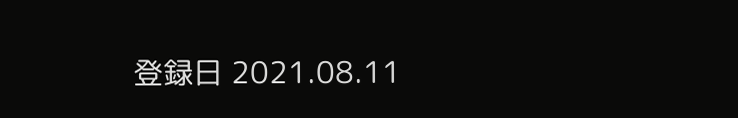登録日 2021.08.11